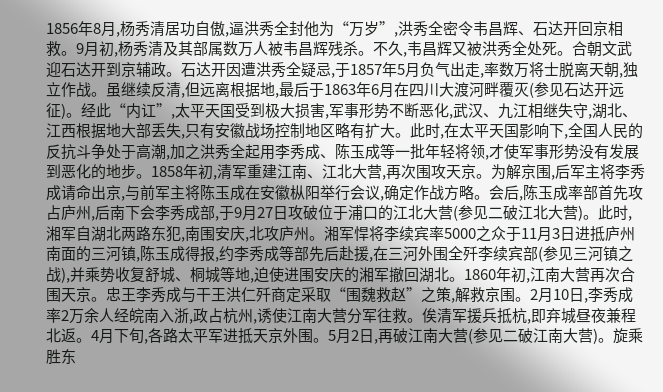1856年8月,杨秀清居功自傲,逼洪秀全封他为“万岁”,洪秀全密令韦昌辉、石达开回京相救。9月初,杨秀清及其部属数万人被韦昌辉残杀。不久,韦昌辉又被洪秀全处死。合朝文武迎石达开到京辅政。石达开因遭洪秀全疑忌,于1857年5月负气出走,率数万将士脱离天朝,独立作战。虽继续反清,但远离根据地,最后于1863年6月在四川大渡河畔覆灭(参见石达开远征)。经此“内讧”,太平天国受到极大损害,军事形势不断恶化,武汉、九江相继失守,湖北、江西根据地大部丢失,只有安徽战场控制地区略有扩大。此时,在太平天国影响下,全国人民的反抗斗争处于高潮,加之洪秀全起用李秀成、陈玉成等一批年轻将领,才使军事形势没有发展到恶化的地步。1858年初,清军重建江南、江北大营,再次围攻天京。为解京围,后军主将李秀成请命出京,与前军主将陈玉成在安徽枞阳举行会议,确定作战方略。会后,陈玉成率部首先攻占庐州,后南下会李秀成部,于9月27日攻破位于浦口的江北大营(参见二破江北大营)。此时,湘军自湖北两路东犯,南围安庆,北攻庐州。湘军悍将李续宾率5000之众于11月3日进抵庐州南面的三河镇,陈玉成得报,约李秀成等部先后赴援,在三河外围全歼李续宾部(参见三河镇之战),并乘势收复舒城、桐城等地,迫使进围安庆的湘军撤回湖北。1860年初,江南大营再次合围天京。忠王李秀成与干王洪仁歼商定采取“围魏救赵”之策,解救京围。2月10日,李秀成率2万余人经皖南入浙,政占杭州,诱使江南大营分军往救。俟清军援兵抵杭,即弃城昼夜兼程北返。4月下旬,各路太平军进抵天京外围。5月2日,再破江南大营(参见二破江南大营)。旋乘胜东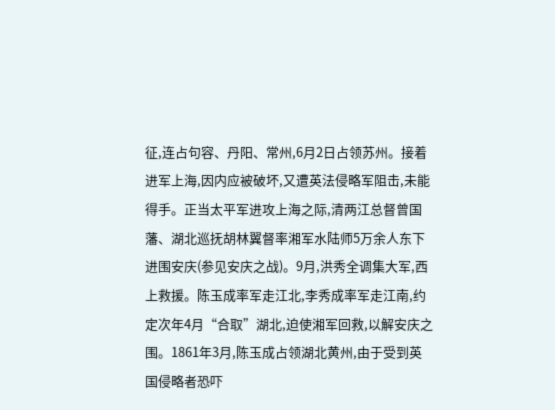征,连占句容、丹阳、常州,6月2日占领苏州。接着进军上海,因内应被破坏,又遭英法侵略军阻击,未能得手。正当太平军进攻上海之际,清两江总督曾国藩、湖北巡抚胡林翼督率湘军水陆师5万余人东下进围安庆(参见安庆之战)。9月,洪秀全调集大军,西上救援。陈玉成率军走江北,李秀成率军走江南,约定次年4月“合取”湖北,迫使湘军回救,以解安庆之围。1861年3月,陈玉成占领湖北黄州,由于受到英国侵略者恐吓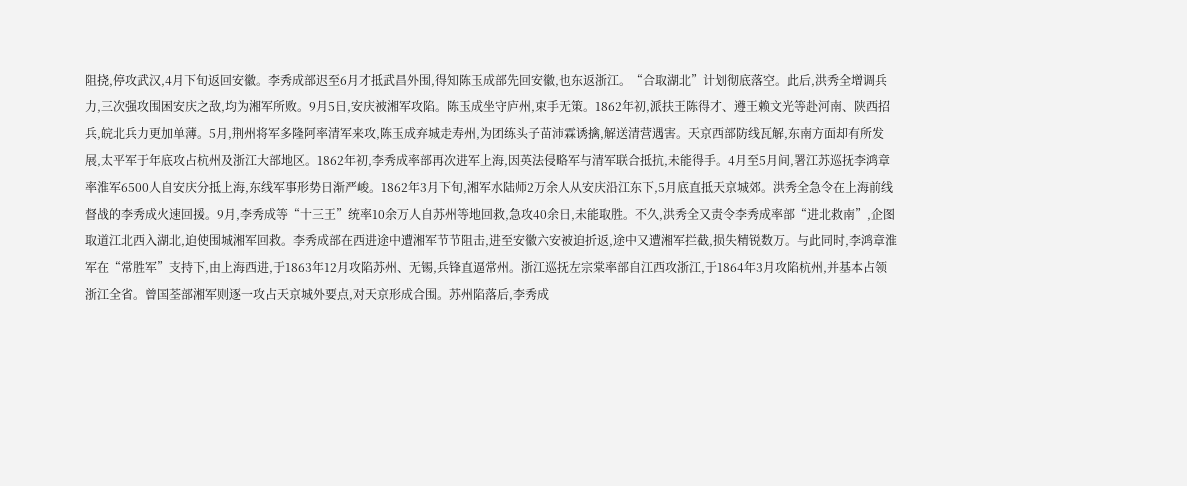阻挠,停攻武汉,4月下旬返回安徽。李秀成部迟至6月才抵武昌外围,得知陈玉成部先回安徽,也东返浙江。“合取湖北”计划彻底落空。此后,洪秀全增调兵力,三次强攻围困安庆之敌,均为湘军所败。9月5日,安庆被湘军攻陷。陈玉成坐守庐州,束手无策。1862年初,派扶王陈得才、遵王赖文光等赴河南、陕西招兵,皖北兵力更加单薄。5月,荆州将军多隆阿率清军来攻,陈玉成弃城走寿州,为团练头子苗沛霖诱擒,解送清营遇害。天京西部防线瓦解,东南方面却有所发展,太平军于年底攻占杭州及浙江大部地区。1862年初,李秀成率部再次进军上海,因英法侵略军与清军联合抵抗,未能得手。4月至5月间,署江苏巡抚李鸿章率淮军6500人自安庆分抵上海,东线军事形势日渐严峻。1862年3月下旬,湘军水陆师2万余人从安庆沿江东下,5月底直抵天京城郊。洪秀全急令在上海前线督战的李秀成火速回援。9月,李秀成等“十三王”统率10余万人自苏州等地回救,急攻40余日,未能取胜。不久,洪秀全又责令李秀成率部“进北救南”,企图取道江北西入湖北,迫使围城湘军回救。李秀成部在西进途中遭湘军节节阻击,进至安徽六安被迫折返,途中又遭湘军拦截,损失精锐数万。与此同时,李鸿章淮军在“常胜军”支持下,由上海西进,于1863年12月攻陷苏州、无锡,兵锋直逼常州。浙江巡抚左宗棠率部自江西攻浙江,于1864年3月攻陷杭州,并基本占领浙江全省。曾国荃部湘军则逐一攻占天京城外要点,对天京形成合围。苏州陷落后,李秀成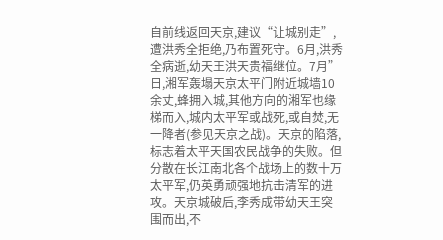自前线返回天京,建议“让城别走”,遭洪秀全拒绝,乃布置死守。6月,洪秀全病逝,幼天王洪天贵福继位。7月”日,湘军轰塌天京太平门附近城墙10余丈,蜂拥入城,其他方向的湘军也缘梯而入,城内太平军或战死,或自焚,无一降者(参见天京之战)。天京的陷落,标志着太平天国农民战争的失败。但分散在长江南北各个战场上的数十万太平军,仍英勇顽强地抗击清军的进攻。天京城破后,李秀成带幼天王突围而出,不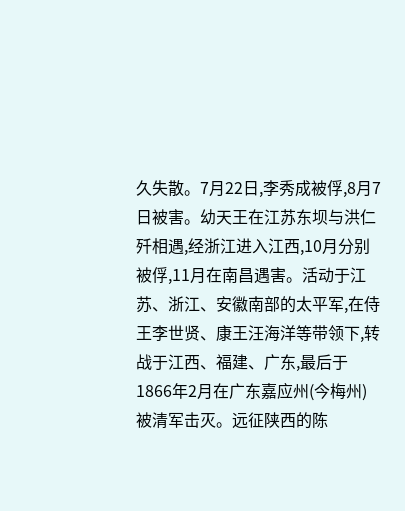久失散。7月22日,李秀成被俘,8月7日被害。幼天王在江苏东坝与洪仁歼相遇,经浙江进入江西,10月分别被俘,11月在南昌遇害。活动于江苏、浙江、安徽南部的太平军,在侍王李世贤、康王汪海洋等带领下,转战于江西、福建、广东,最后于1866年2月在广东嘉应州(今梅州)被清军击灭。远征陕西的陈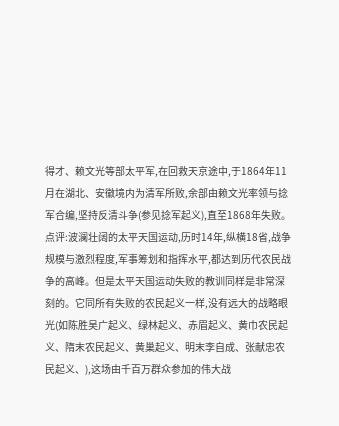得才、赖文光等部太平军,在回救天京途中,于1864年11月在湖北、安徽境内为清军所败,余部由赖文光率领与捻军合编,坚持反清斗争(参见捻军起义),直至1868年失败。
点评:波澜壮阔的太平天国运动,历时14年,纵横18省,战争规模与激烈程度,军事筹划和指挥水平,都达到历代农民战争的高峰。但是太平天国运动失败的教训同样是非常深刻的。它同所有失败的农民起义一样,没有远大的战略眼光(如陈胜吴广起义、绿林起义、赤眉起义、黄巾农民起义、隋末农民起义、黄巢起义、明末李自成、张献忠农民起义、),这场由千百万群众参加的伟大战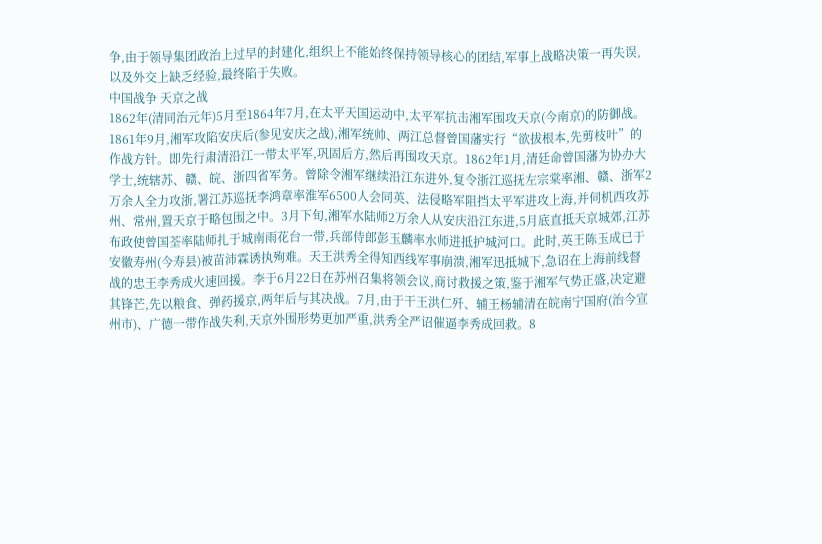争,由于领导集团政治上过早的封建化,组织上不能始终保持领导核心的团结,军事上战略决策一再失误,以及外交上缺乏经验,最终陷于失败。
中国战争 天京之战
1862年(清同治元年)5月至1864年7月,在太平天国运动中,太平军抗击湘军围攻天京(今南京)的防御战。
1861年9月,湘军攻陷安庆后(参见安庆之战),湘军统帅、两江总督曾国藩实行“欲拔根本,先剪枝叶”的作战方针。即先行肃清沿江一带太平军,巩固后方,然后再围攻天京。1862年1月,清廷命曾国藩为协办大学士,统辖苏、赣、皖、浙四省军务。曾除令湘军继续沿江东进外,复令浙江巡抚左宗棠率湘、赣、浙军2万余人全力攻浙,署江苏巡抚李鸿章率淮军6500人会同英、法侵略军阻挡太平军进攻上海,并伺机西攻苏州、常州,置天京于略包围之中。3月下旬,湘军水陆师2万余人从安庆沿江东进,5月底直抵天京城郊,江苏布政使曾国荃率陆师扎于城南雨花台一带,兵部侍郎彭玉麟率水师进抵护城河口。此时,英王陈玉成已于安徽寿州(今寿县)被苗沛霖诱执殉难。天王洪秀全得知西线军事崩溃,湘军迅抵城下,急诏在上海前线督战的忠王李秀成火速回援。李于6月22日在苏州召集将领会议,商讨救援之策,鉴于湘军气势正盛,决定避其锋芒,先以粮食、弹药援京,两年后与其决战。7月,由于干王洪仁歼、辅王杨辅清在皖南宁国府(治今宣州市)、广德一带作战失利,天京外围形势更加严重,洪秀全严诏催逼李秀成回救。8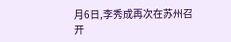月6日,李秀成再次在苏州召开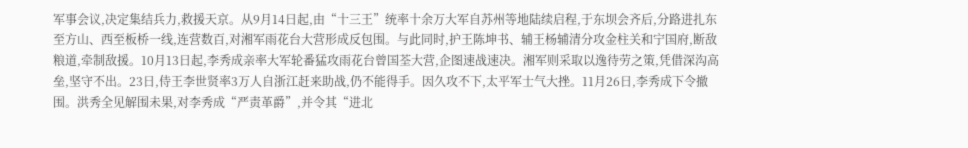军事会议,决定集结兵力,救援天京。从9月14日起,由“十三王”统率十余万大军自苏州等地陆续启程,于东坝会齐后,分路进扎东至方山、西至板桥一线,连营数百,对湘军雨花台大营形成反包围。与此同时,护王陈坤书、辅王杨辅清分攻金柱关和宁国府,断敌粮道,牵制敌援。10月13日起,李秀成亲率大军轮番猛攻雨花台曾国荃大营,企图速战速决。湘军则采取以逸待劳之策,凭借深沟高垒,坚守不出。23日,侍王李世贤率3万人自浙江赶来助战,仍不能得手。因久攻不下,太平军士气大挫。11月26日,李秀成下令撤围。洪秀全见解围未果,对李秀成“严责革爵”,并令其“进北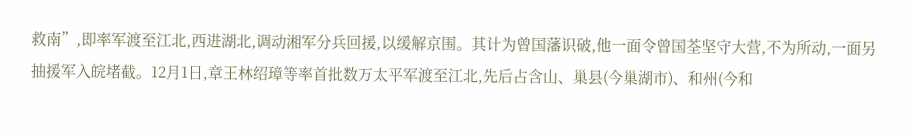救南”,即率军渡至江北,西进湖北,调动湘军分兵回援,以缓解京围。其计为曾国藩识破,他一面令曾国荃坚守大营,不为所动,一面另抽援军入皖堵截。12月1日,章王林绍璋等率首批数万太平军渡至江北,先后占含山、巢县(今巢湖市)、和州(今和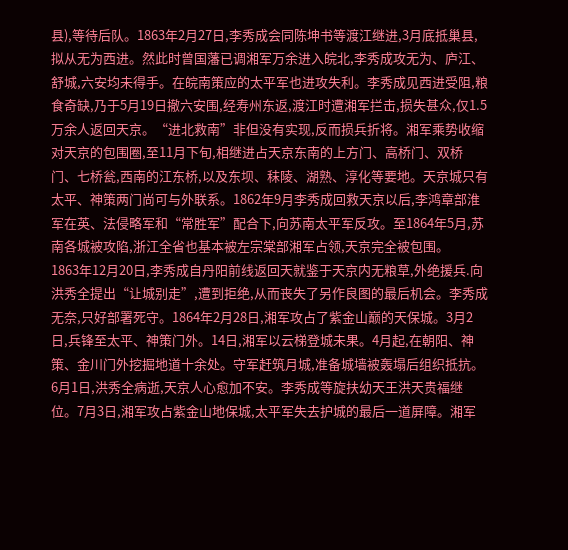县),等待后队。1863年2月27日,李秀成会同陈坤书等渡江继进,3月底抵巢县,拟从无为西进。然此时曾国藩已调湘军万余进入皖北,李秀成攻无为、庐江、舒城,六安均未得手。在皖南策应的太平军也进攻失利。李秀成见西进受阻,粮食奇缺,乃于5月19日撤六安围,经寿州东返,渡江时遭湘军拦击,损失甚众,仅1.5万余人返回天京。“进北救南”非但没有实现,反而损兵折将。湘军乘势收缩对天京的包围圈,至11月下旬,相继进占天京东南的上方门、高桥门、双桥门、七桥瓮,西南的江东桥,以及东坝、秣陵、湖熟、淳化等要地。天京城只有太平、神策两门尚可与外联系。1862年9月李秀成回救天京以后,李鸿章部淮军在英、法侵略军和“常胜军”配合下,向苏南太平军反攻。至1864年5月,苏南各城被攻陷,浙江全省也基本被左宗棠部湘军占领,天京完全被包围。
1863年12月20日,李秀成自丹阳前线返回天就鉴于天京内无粮草,外绝援兵.向洪秀全提出“让城别走”,遭到拒绝,从而丧失了另作良图的最后机会。李秀成无奈,只好部署死守。1864年2月28日,湘军攻占了紫金山巅的天保城。3月2日,兵锋至太平、神策门外。14日,湘军以云梯登城未果。4月起,在朝阳、神策、金川门外挖掘地道十余处。守军赶筑月城,准备城墙被轰塌后组织抵抗。6月1日,洪秀全病逝,天京人心愈加不安。李秀成等旋扶幼天王洪天贵福继位。7月3日,湘军攻占紫金山地保城,太平军失去护城的最后一道屏障。湘军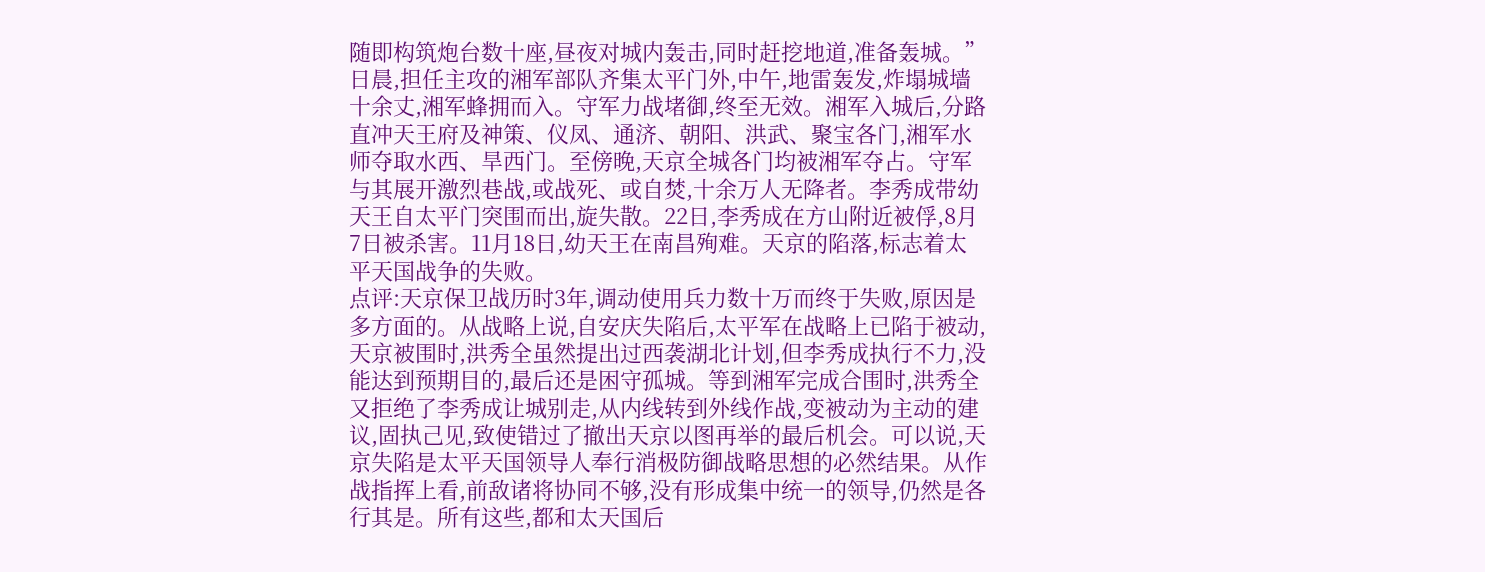随即构筑炮台数十座,昼夜对城内轰击,同时赶挖地道,准备轰城。”日晨,担任主攻的湘军部队齐集太平门外,中午,地雷轰发,炸塌城墙十余丈,湘军蜂拥而入。守军力战堵御,终至无效。湘军入城后,分路直冲天王府及神策、仪凤、通济、朝阳、洪武、聚宝各门,湘军水师夺取水西、旱西门。至傍晚,天京全城各门均被湘军夺占。守军与其展开激烈巷战,或战死、或自焚,十余万人无降者。李秀成带幼天王自太平门突围而出,旋失散。22日,李秀成在方山附近被俘,8月7日被杀害。11月18日,幼天王在南昌殉难。天京的陷落,标志着太平天国战争的失败。
点评:天京保卫战历时3年,调动使用兵力数十万而终于失败,原因是多方面的。从战略上说,自安庆失陷后,太平军在战略上已陷于被动,天京被围时,洪秀全虽然提出过西袭湖北计划,但李秀成执行不力,没能达到预期目的,最后还是困守孤城。等到湘军完成合围时,洪秀全又拒绝了李秀成让城别走,从内线转到外线作战,变被动为主动的建议,固执己见,致使错过了撤出天京以图再举的最后机会。可以说,天京失陷是太平天国领导人奉行消极防御战略思想的必然结果。从作战指挥上看,前敌诸将协同不够,没有形成集中统一的领导,仍然是各行其是。所有这些,都和太天国后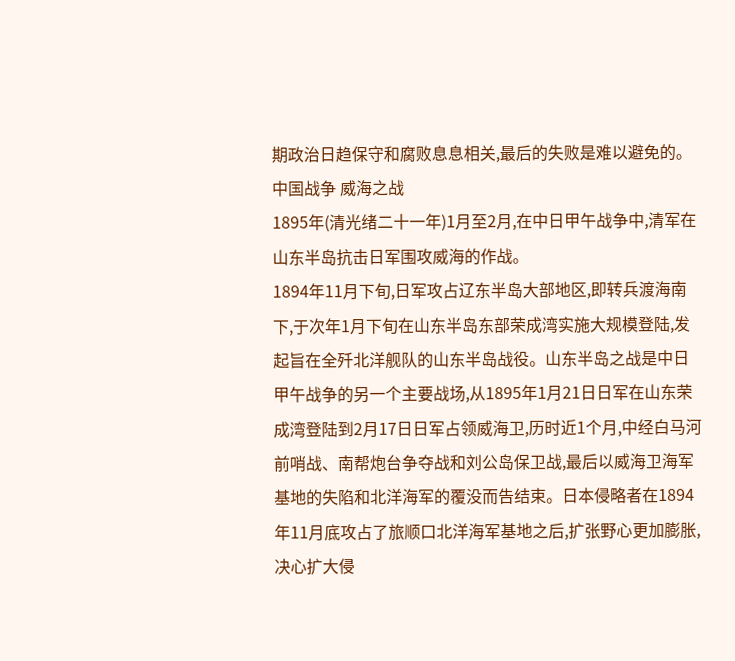期政治日趋保守和腐败息息相关,最后的失败是难以避免的。
中国战争 威海之战
1895年(清光绪二十一年)1月至2月,在中日甲午战争中,清军在山东半岛抗击日军围攻威海的作战。
1894年11月下旬,日军攻占辽东半岛大部地区,即转兵渡海南下,于次年1月下旬在山东半岛东部荣成湾实施大规模登陆,发起旨在全歼北洋舰队的山东半岛战役。山东半岛之战是中日甲午战争的另一个主要战场,从1895年1月21日日军在山东荣成湾登陆到2月17日日军占领威海卫,历时近1个月,中经白马河前哨战、南帮炮台争夺战和刘公岛保卫战,最后以威海卫海军基地的失陷和北洋海军的覆没而告结束。日本侵略者在1894年11月底攻占了旅顺口北洋海军基地之后,扩张野心更加膨胀,决心扩大侵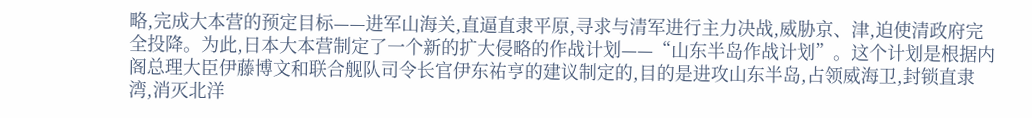略,完成大本营的预定目标——进军山海关,直逼直隶平原,寻求与清军进行主力决战,威胁京、津,迫使清政府完全投降。为此,日本大本营制定了一个新的扩大侵略的作战计划——“山东半岛作战计划”。这个计划是根据内阁总理大臣伊藤博文和联合舰队司令长官伊东祐亨的建议制定的,目的是进攻山东半岛,占领威海卫,封锁直隶湾,消灭北洋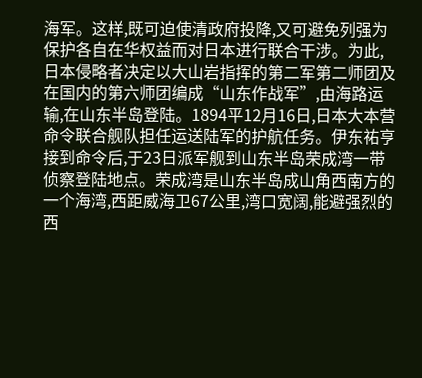海军。这样,既可迫使清政府投降,又可避免列强为保护各自在华权益而对日本进行联合干涉。为此,日本侵略者决定以大山岩指挥的第二军第二师团及在国内的第六师团编成“山东作战军”,由海路运输,在山东半岛登陆。1894平12月16日,日本大本营命令联合舰队担任运送陆军的护航任务。伊东祐亨接到命令后,于23日派军舰到山东半岛荣成湾一带侦察登陆地点。荣成湾是山东半岛成山角西南方的一个海湾,西距威海卫67公里,湾口宽阔,能避强烈的西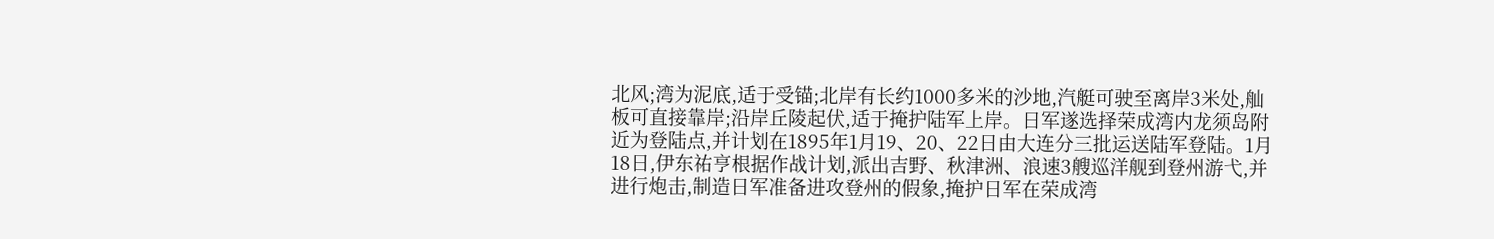北风;湾为泥底,适于受锚;北岸有长约1000多米的沙地,汽艇可驶至离岸3米处,舢板可直接靠岸;沿岸丘陵起伏,适于掩护陆军上岸。日军遂选择荣成湾内龙须岛附近为登陆点,并计划在1895年1月19、20、22日由大连分三批运送陆军登陆。1月18日,伊东祐亨根据作战计划,派出吉野、秋津洲、浪速3艘巡洋舰到登州游弋,并进行炮击,制造日军准备进攻登州的假象,掩护日军在荣成湾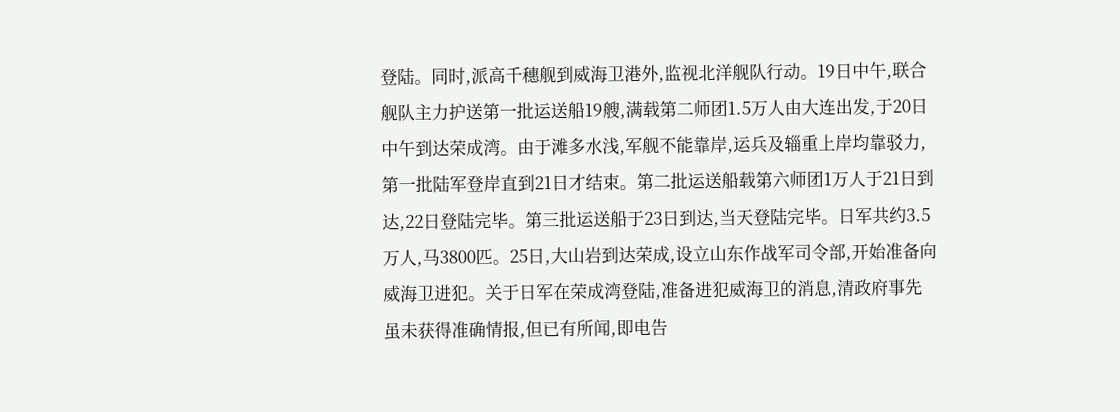登陆。同时,派高千穗舰到威海卫港外,监视北洋舰队行动。19日中午,联合舰队主力护送第一批运送船19艘,满载第二师团1.5万人由大连出发,于20日中午到达荣成湾。由于滩多水浅,军舰不能靠岸,运兵及辎重上岸均靠驳力,第一批陆军登岸直到21日才结束。第二批运送船载第六师团1万人于21日到达,22日登陆完毕。第三批运送船于23日到达,当天登陆完毕。日军共约3.5万人,马3800匹。25日,大山岩到达荣成,设立山东作战军司令部,开始准备向威海卫进犯。关于日军在荣成湾登陆,准备进犯威海卫的消息,清政府事先虽未获得准确情报,但已有所闻,即电告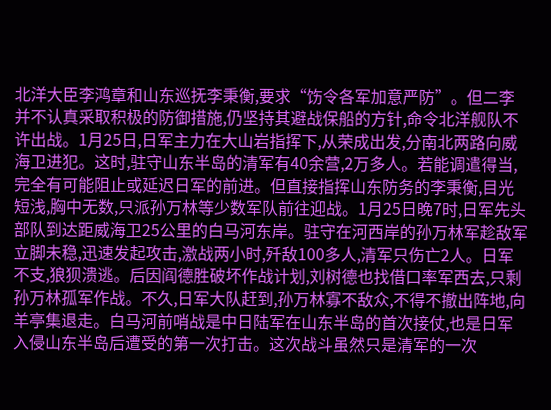北洋大臣李鸿章和山东巡抚李秉衡,要求“饬令各军加意严防”。但二李并不认真采取积极的防御措施,仍坚持其避战保船的方针,命令北洋舰队不许出战。1月25日,日军主力在大山岩指挥下,从荣成出发,分南北两路向威海卫进犯。这时,驻守山东半岛的清军有40余营,2万多人。若能调遣得当,完全有可能阻止或延迟日军的前进。但直接指挥山东防务的李秉衡,目光短浅,胸中无数,只派孙万林等少数军队前往迎战。1月25日晚7时,日军先头部队到达距威海卫25公里的白马河东岸。驻守在河西岸的孙万林军趁敌军立脚未稳,迅速发起攻击,激战两小时,歼敌100多人,清军只伤亡2人。日军不支,狼狈溃逃。后因阎德胜破坏作战计划,刘树德也找借口率军西去,只剩孙万林孤军作战。不久,日军大队赶到,孙万林寡不敌众,不得不撤出阵地,向羊亭集退走。白马河前哨战是中日陆军在山东半岛的首次接仗,也是日军入侵山东半岛后遭受的第一次打击。这次战斗虽然只是清军的一次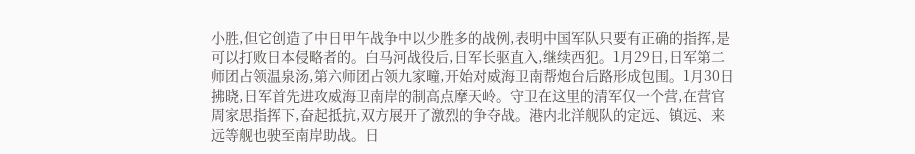小胜,但它创造了中日甲午战争中以少胜多的战例,表明中国军队只要有正确的指挥,是可以打败日本侵略者的。白马河战役后,日军长驱直入,继续西犯。1月29日,日军第二师团占领温泉汤,第六师团占领九家疃,开始对威海卫南帮炮台后路形成包围。1月30日拂晓,日军首先进攻威海卫南岸的制高点摩天岭。守卫在这里的清军仅一个营,在营官周家思指挥下,奋起抵抗,双方展开了激烈的争夺战。港内北洋舰队的定远、镇远、来远等舰也驶至南岸助战。日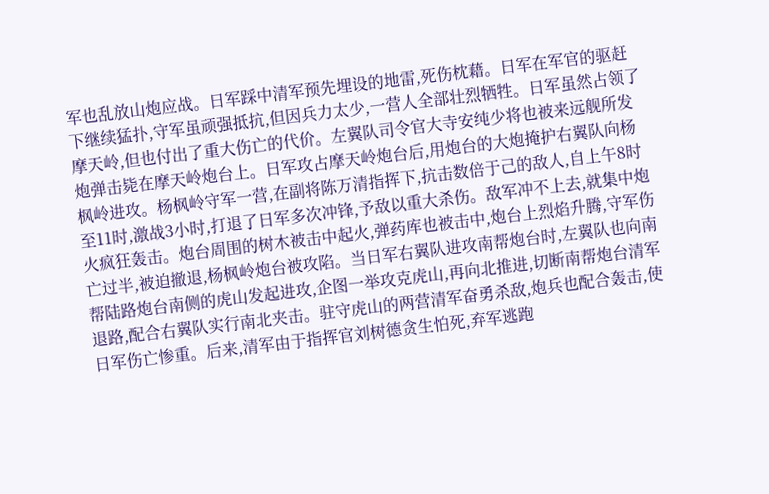军也乱放山炮应战。日军踩中清军预先埋设的地雷,死伤枕藉。日军在军官的驱赶下继续猛扑,守军虽顽强抵抗,但因兵力太少,一营人全部壮烈牺牲。日军虽然占领了摩天岭,但也付出了重大伤亡的代价。左翼队司令官大寺安纯少将也被来远舰所发炮弹击毙在摩天岭炮台上。日军攻占摩天岭炮台后,用炮台的大炮掩护右翼队向杨枫岭进攻。杨枫岭守军一营,在副将陈万清指挥下,抗击数倍于己的敌人,自上午8时至11时,激战3小时,打退了日军多次冲锋,予敌以重大杀伤。敌军冲不上去,就集中炮火疯狂轰击。炮台周围的树木被击中起火,弹药库也被击中,炮台上烈焰升腾,守军伤亡过半,被迫撤退,杨枫岭炮台被攻陷。当日军右翼队进攻南帮炮台时,左翼队也向南帮陆路炮台南侧的虎山发起进攻,企图一举攻克虎山,再向北推进,切断南帮炮台清军退路,配合右翼队实行南北夹击。驻守虎山的两营清军奋勇杀敌,炮兵也配合轰击,使日军伤亡惨重。后来,清军由于指挥官刘树德贪生怕死,弃军逃跑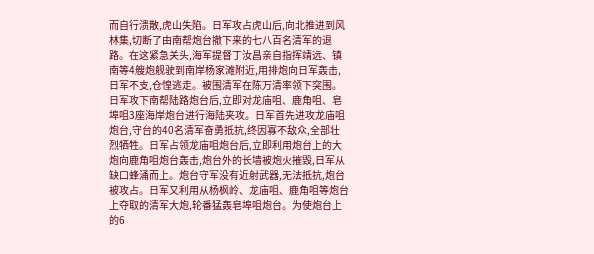而自行溃散,虎山失陷。日军攻占虎山后,向北推进到风林集,切断了由南帮炮台撤下来的七八百名清军的退路。在这紧急关头,海军提督丁汝昌亲自指挥靖远、镇南等4艘炮舰驶到南岸杨家滩附近,用排炮向日军轰击,日军不支,仓惶逃走。被围清军在陈万清率领下突围。日军攻下南帮陆路炮台后,立即对龙庙咀、鹿角咀、皂埠咀3座海岸炮台进行海陆夹攻。日军首先进攻龙庙咀炮台,守台的40名清军奋勇抵抗,终因寡不敌众,全部壮烈牺牲。日军占领龙庙咀炮台后,立即利用炮台上的大炮向鹿角咀炮台轰击,炮台外的长墙被炮火摧毁,日军从缺口蜂涌而上。炮台守军没有近射武器,无法抵抗,炮台被攻占。日军又利用从杨枫岭、龙庙咀、鹿角咀等炮台上夺取的清军大炮,轮番猛轰皂埠咀炮台。为使炮台上的6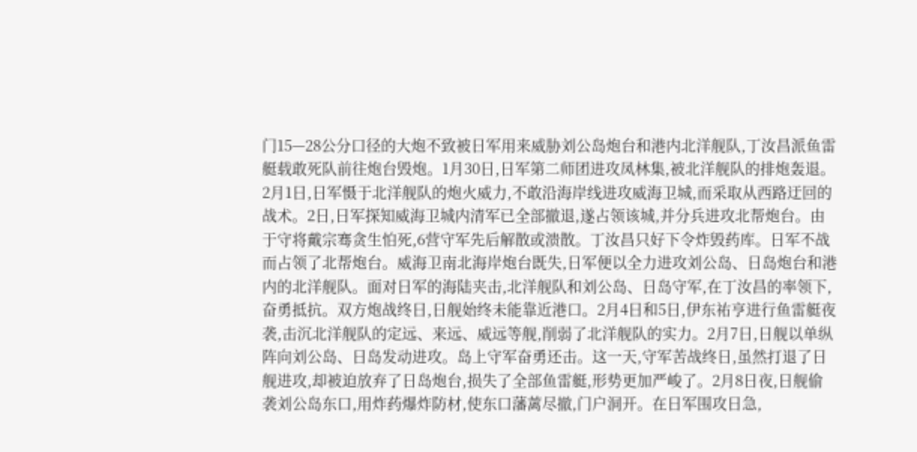门15—28公分口径的大炮不致被日军用来威胁刘公岛炮台和港内北洋舰队,丁汝昌派鱼雷艇载敢死队前往炮台毁炮。1月30日,日军第二师团进攻凤林集,被北洋舰队的排炮轰退。2月1日,日军慑于北洋舰队的炮火威力,不敢沿海岸线进攻威海卫城,而采取从西路迂回的战术。2日,日军探知威海卫城内清军已全部撤退,遂占领该城,并分兵进攻北帮炮台。由于守将戴宗骞贪生怕死,6营守军先后解散或溃散。丁汝昌只好下令炸毁药库。日军不战而占领了北帮炮台。威海卫南北海岸炮台既失,日军便以全力进攻刘公岛、日岛炮台和港内的北洋舰队。面对日军的海陆夹击,北洋舰队和刘公岛、日岛守军,在丁汝昌的率领下,奋勇抵抗。双方炮战终日,日舰始终未能靠近港口。2月4日和5日,伊东祐亨进行鱼雷艇夜袭,击沉北洋舰队的定远、来远、威远等舰,削弱了北洋舰队的实力。2月7日,日舰以单纵阵向刘公岛、日岛发动进攻。岛上守军奋勇还击。这一天,守军苦战终日,虽然打退了日舰进攻,却被迫放弃了日岛炮台,损失了全部鱼雷艇,形势更加严峻了。2月8日夜,日舰偷袭刘公岛东口,用炸药爆炸防材,使东口藩蓠尽撤,门户洞开。在日军围攻日急,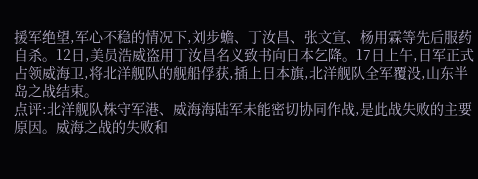援军绝望,军心不稳的情况下,刘步蟾、丁汝昌、张文宣、杨用霖等先后服药自杀。12日,美员浩威盗用丁汝昌名义致书向日本乞降。17日上午,日军正式占领威海卫,将北洋舰队的舰船俘获,插上日本旗,北洋舰队全军覆没,山东半岛之战结束。
点评:北洋舰队株守军港、威海海陆军未能密切协同作战,是此战失败的主要原因。威海之战的失败和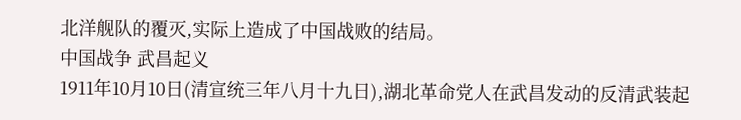北洋舰队的覆灭,实际上造成了中国战败的结局。
中国战争 武昌起义
1911年10月10日(清宣统三年八月十九日),湖北革命党人在武昌发动的反清武装起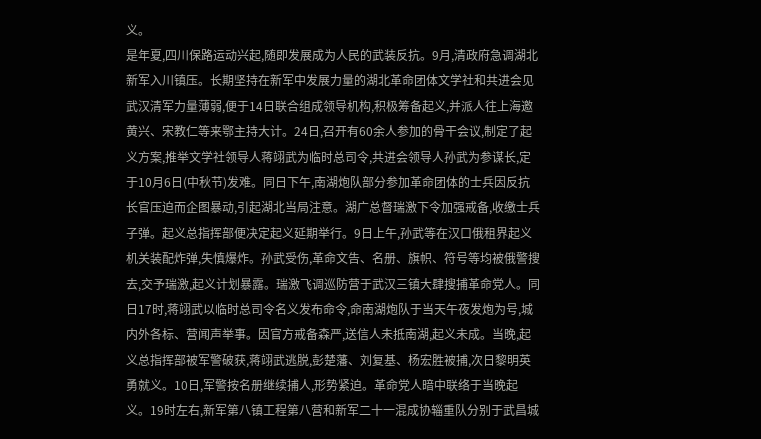义。
是年夏,四川保路运动兴起,随即发展成为人民的武装反抗。9月,清政府急调湖北新军入川镇压。长期坚持在新军中发展力量的湖北革命团体文学社和共进会见武汉清军力量薄弱,便于14日联合组成领导机构,积极筹备起义,并派人往上海邀黄兴、宋教仁等来鄂主持大计。24日,召开有60余人参加的骨干会议,制定了起义方案,推举文学社领导人蒋翊武为临时总司令,共进会领导人孙武为参谋长,定于10月6日(中秋节)发难。同日下午,南湖炮队部分参加革命团体的士兵因反抗长官压迫而企图暴动,引起湖北当局注意。湖广总督瑞激下令加强戒备,收缴士兵子弹。起义总指挥部便决定起义延期举行。9日上午,孙武等在汉口俄租界起义机关装配炸弹,失慎爆炸。孙武受伤,革命文告、名册、旗帜、符号等均被俄警搜去,交予瑞激,起义计划暴露。瑞激飞调巡防营于武汉三镇大肆搜捕革命党人。同日17时,蒋翊武以临时总司令名义发布命令,命南湖炮队于当天午夜发炮为号,城内外各标、营闻声举事。因官方戒备森严,送信人未抵南湖,起义未成。当晚,起义总指挥部被军警破获,蒋翊武逃脱,彭楚藩、刘复基、杨宏胜被捕,次日黎明英勇就义。10日,军警按名册继续捕人,形势紧迫。革命党人暗中联络于当晚起义。19时左右,新军第八镇工程第八营和新军二十一混成协辎重队分别于武昌城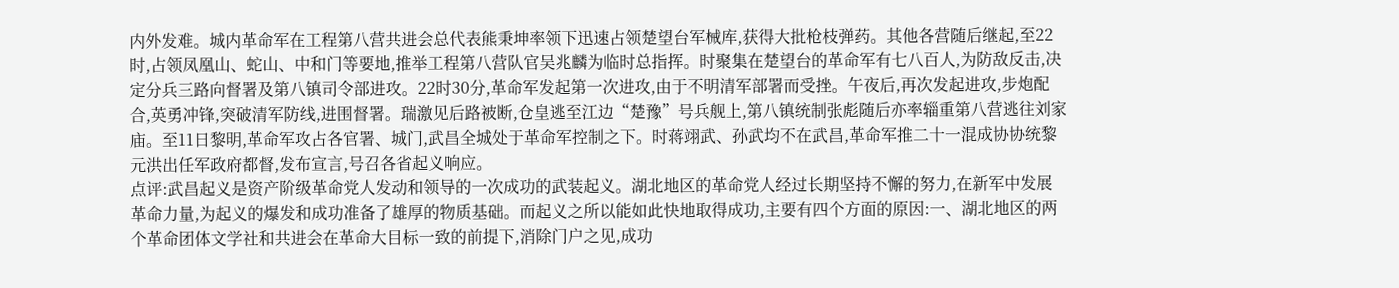内外发难。城内革命军在工程第八营共进会总代表熊秉坤率领下迅速占领楚望台军械库,获得大批枪枝弹药。其他各营随后继起,至22时,占领凤凰山、蛇山、中和门等要地,推举工程第八营队官吴兆麟为临时总指挥。时聚集在楚望台的革命军有七八百人,为防敌反击,决定分兵三路向督署及第八镇司令部进攻。22时30分,革命军发起第一次进攻,由于不明清军部署而受挫。午夜后,再次发起进攻,步炮配合,英勇冲锋,突破清军防线,进围督署。瑞激见后路被断,仓皇逃至江边“楚豫”号兵舰上,第八镇统制张彪随后亦率辎重第八营逃往刘家庙。至11日黎明,革命军攻占各官署、城门,武昌全城处于革命军控制之下。时蒋翊武、孙武均不在武昌,革命军推二十一混成协协统黎元洪出任军政府都督,发布宣言,号召各省起义响应。
点评:武昌起义是资产阶级革命党人发动和领导的一次成功的武装起义。湖北地区的革命党人经过长期坚持不懈的努力,在新军中发展革命力量,为起义的爆发和成功准备了雄厚的物质基础。而起义之所以能如此快地取得成功,主要有四个方面的原因:一、湖北地区的两个革命团体文学社和共进会在革命大目标一致的前提下,消除门户之见,成功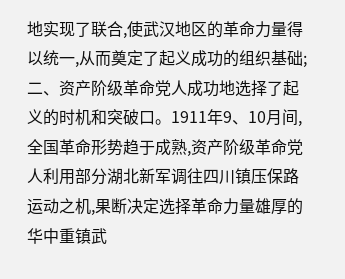地实现了联合,使武汉地区的革命力量得以统一,从而奠定了起义成功的组织基础;二、资产阶级革命党人成功地选择了起义的时机和突破口。1911年9、10月间,全国革命形势趋于成熟,资产阶级革命党人利用部分湖北新军调往四川镇压保路运动之机,果断决定选择革命力量雄厚的华中重镇武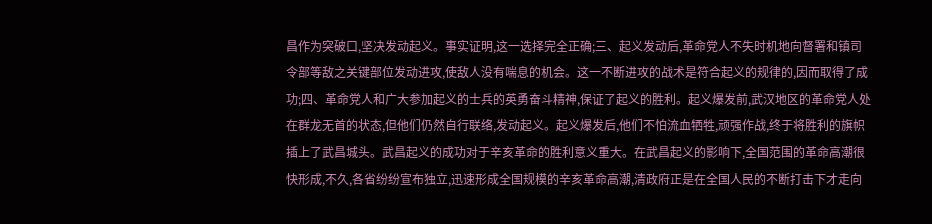昌作为突破口,坚决发动起义。事实证明,这一选择完全正确;三、起义发动后,革命党人不失时机地向督署和镇司令部等敌之关键部位发动进攻,使敌人没有喘息的机会。这一不断进攻的战术是符合起义的规律的,因而取得了成功;四、革命党人和广大参加起义的士兵的英勇奋斗精神,保证了起义的胜利。起义爆发前,武汉地区的革命党人处在群龙无首的状态,但他们仍然自行联络,发动起义。起义爆发后,他们不怕流血牺牲,顽强作战,终于将胜利的旗帜插上了武昌城头。武昌起义的成功对于辛亥革命的胜利意义重大。在武昌起义的影响下,全国范围的革命高潮很快形成,不久,各省纷纷宣布独立,迅速形成全国规模的辛亥革命高潮,清政府正是在全国人民的不断打击下才走向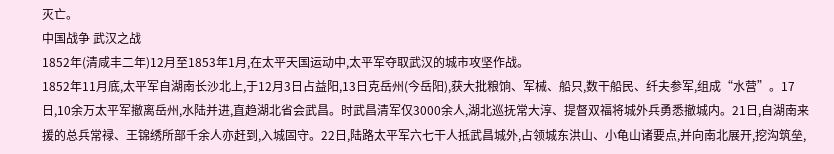灭亡。
中国战争 武汉之战
1852年(清咸丰二年)12月至1853年1月,在太平天国运动中,太平军夺取武汉的城市攻坚作战。
1852年11月底,太平军自湖南长沙北上,于12月3日占益阳,13日克岳州(今岳阳),获大批粮饷、军械、船只,数干船民、纤夫参军,组成“水营”。17日,10余万太平军撤离岳州,水陆并进,直趋湖北省会武昌。时武昌清军仅3000余人,湖北巡抚常大淳、提督双福将城外兵勇悉撤城内。21日,自湖南来援的总兵常禄、王锦绣所部千余人亦赶到,入城固守。22日,陆路太平军六七干人抵武昌城外,占领城东洪山、小龟山诸要点,并向南北展开,挖沟筑垒,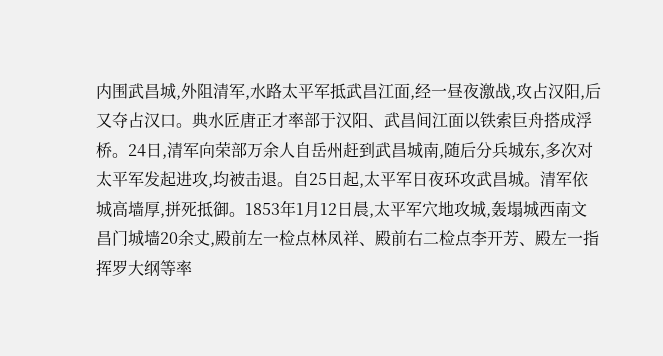内围武昌城,外阻清军,水路太平军抵武昌江面,经一昼夜激战,攻占汉阳,后又夺占汉口。典水匠唐正才率部于汉阳、武昌间江面以铁索巨舟搭成浮桥。24日,清军向荣部万余人自岳州赶到武昌城南,随后分兵城东,多次对太平军发起进攻,均被击退。自25日起,太平军日夜环攻武昌城。清军依城高墙厚,拼死抵御。1853年1月12日晨,太平军穴地攻城,轰塌城西南文昌门城墙20余丈,殿前左一检点林凤祥、殿前右二检点李开芳、殿左一指挥罗大纲等率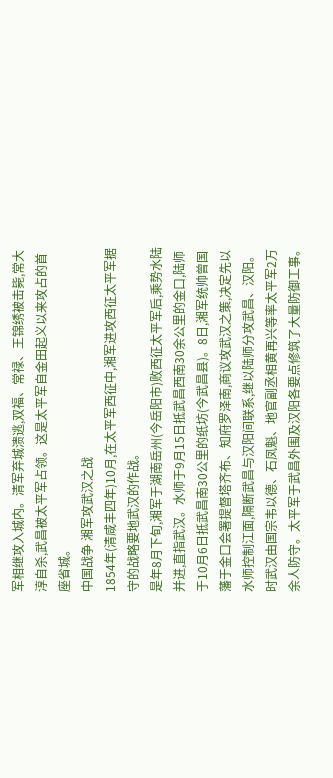军相继攻入城内。清军弃城溃逃,双福、常禄、王锦绣被击毙,常大淳自杀,武昌被太平军占领。这是太平军自金田起义以来攻占的首座省城。
中国战争 湘军攻武汉之战
1854年(清咸丰四年)10月,在太平军西征中,湘军进攻西征太平军据守的战略要地武汉的作战。
是年8月下旬,湘军于湖南岳州(今岳阳市)败西征太平军后,乘势水陆并进,直指武汉。水师于9月15日抵武昌西南30余公里的金口,陆师于10月6日抵武昌南30公里的纸坊(今武昌县)。8日,湘军统帅曾国藩于金口会署提督塔齐布、知府罗泽南,商议攻武汉之策,决定先以水师控制江面,隔断武昌与汉阳间联系,继以陆师分攻武昌、汉阳。时武汉由国宗韦以德、石凤魁、地官副丞相黄再兴等率太平军2万余人防守。太平军于武昌外围及汉阳各要点修筑了大量防御工事。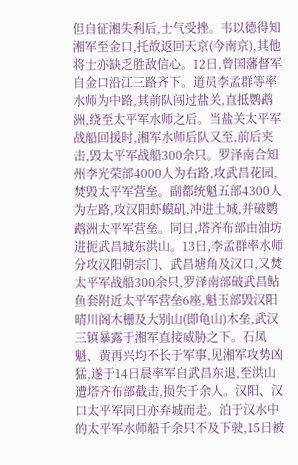但自征湘失利后,士气受挫。韦以德得知湘军至金口,托故返回天京(今南京),其他将士亦缺乏胜敌信心。12日,曾国藩督军自金口沿江三路齐下。道员李孟群等率水师为中路,其前队闯过盐关,直抵鹦鹉洲,绕至太平军水师之后。当盐关太平军战船回援时,湘军水师后队又至,前后夹击,毁太平军战船300余只。罗泽南合知州李光荣部4000人为右路,攻武昌花园,焚毁太平军营垒。副都统魁五部4300人为左路,攻汉阳虾蟆矶,冲进土城,并破鹦鹉洲太平军营垒。同日,塔齐布部由油坊进扼武昌城东洪山。13日,李孟群率水师分攻汉阳朝宗门、武昌塘角及汉口,又焚太平军战船300余只,罗泽南部破武昌鲇鱼套附近太平军营垒6座,魁玉部毁汉阳晴川阁木栅及大别山(即龟山)木垒,武汉三镇暴露于湘军直接威胁之下。石凤魁、黄再兴均不长于军事,见湘军攻势凶猛,遂于14日晨率军自武昌东退,至洪山遭塔齐布部截击,损失千余人。汉阳、汉口太平军同日亦弃城而走。泊于汉水中的太平军水师船千余只不及下驶,15日被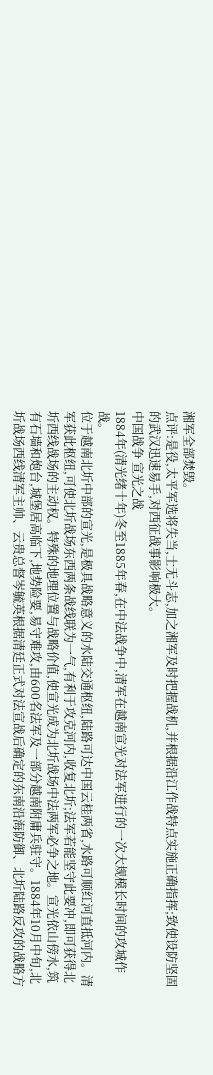湘军全部焚毁。
点评:是役,太平军选将失当,士无斗志,加之湘军及时把握战机,并根据沿江作战特点实施正确指挥;致使设防坚固的武汉迅速易手,对西征战事影响极大。
中国战争 宣光之战
1884年(清光绪十年)冬至1885年春,在中法战争中,清军在越南宣光对法军进行的一次大规模长时间的攻城作战。
位于越南北圻中部的宣光,是极具战略意义的水陆交通枢纽,陆路可达中国云桂两省,水路可顺红河直抵河内。清军获此枢纽,可使北圻战场东西两条战线联为一气,有利于攻克河内,收复北圻;法军若能坚守此要冲,即可获得北圻西线战场的主动权。特殊的地理位置与战略价值,使宣光成为北圻战场中法两军必争之地。宣光依山傍水,筑有石墙和炮台,城堡居高临下,地势险要,易守难攻,由600名法军及一部分越南附庸兵驻守。1884年10月中旬,北圻战场西线清军主帅、云贵总督岑毓英根据清廷正式对法宣战后确定的东南沿海防御、北圻陆路反攻的战略方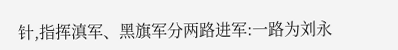针,指挥滇军、黑旗军分两路进军:一路为刘永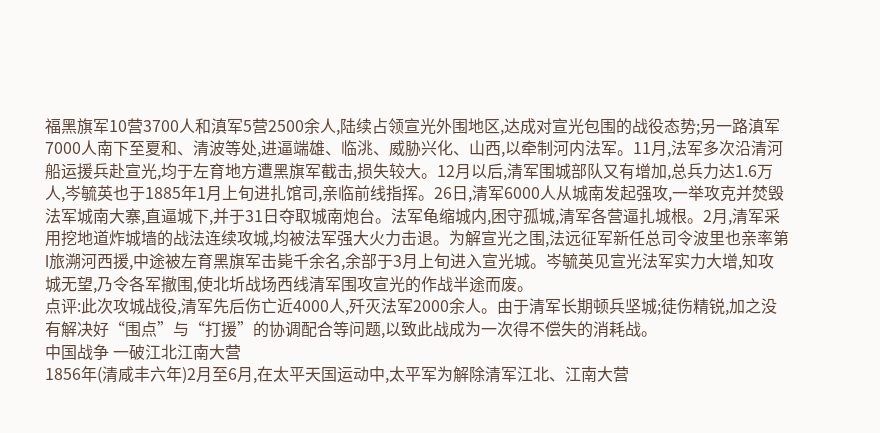福黑旗军10营3700人和滇军5营2500余人,陆续占领宣光外围地区,达成对宣光包围的战役态势;另一路滇军7000人南下至夏和、清波等处,进逼端雄、临洮、威胁兴化、山西,以牵制河内法军。11月,法军多次沿清河船运援兵赴宣光,均于左育地方遭黑旗军截击,损失较大。12月以后,清军围城部队又有增加,总兵力达1.6万人,岑毓英也于1885年1月上旬进扎馆司,亲临前线指挥。26日,清军6000人从城南发起强攻,一举攻克并焚毁法军城南大寨,直逼城下,并于31日夺取城南炮台。法军龟缩城内,困守孤城,清军各营逼扎城根。2月,清军采用挖地道炸城墙的战法连续攻城,均被法军强大火力击退。为解宣光之围,法远征军新任总司令波里也亲率第l旅溯河西援,中途被左育黑旗军击毙千余名,余部于3月上旬进入宣光城。岑毓英见宣光法军实力大增,知攻城无望,乃令各军撤围,使北圻战场西线清军围攻宣光的作战半途而废。
点评:此次攻城战役,清军先后伤亡近4000人,歼灭法军2000余人。由于清军长期顿兵坚城;徒伤精锐,加之没有解决好“围点”与“打援”的协调配合等问题,以致此战成为一次得不偿失的消耗战。
中国战争 一破江北江南大营
1856年(清咸丰六年)2月至6月,在太平天国运动中,太平军为解除清军江北、江南大营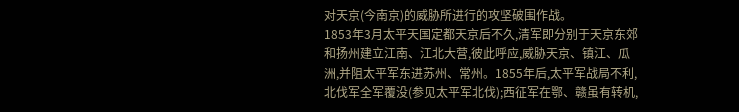对天京(今南京)的威胁所进行的攻坚破围作战。
1853年3月太平天国定都天京后不久,清军即分别于天京东郊和扬州建立江南、江北大营,彼此呼应,威胁天京、镇江、瓜洲,并阻太平军东进苏州、常州。1855年后,太平军战局不利,北伐军全军覆没(参见太平军北伐);西征军在鄂、赣虽有转机,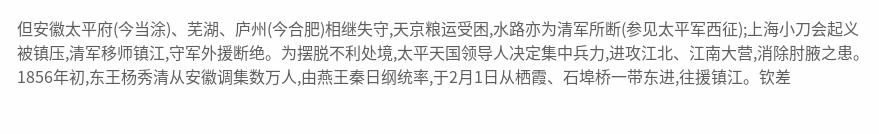但安徽太平府(今当涂)、芜湖、庐州(今合肥)相继失守,天京粮运受困,水路亦为清军所断(参见太平军西征);上海小刀会起义被镇压,清军移师镇江,守军外援断绝。为摆脱不利处境,太平天国领导人决定集中兵力,进攻江北、江南大营,消除肘腋之患。1856年初,东王杨秀清从安徽调集数万人,由燕王秦日纲统率,于2月1日从栖霞、石埠桥一带东进,往援镇江。钦差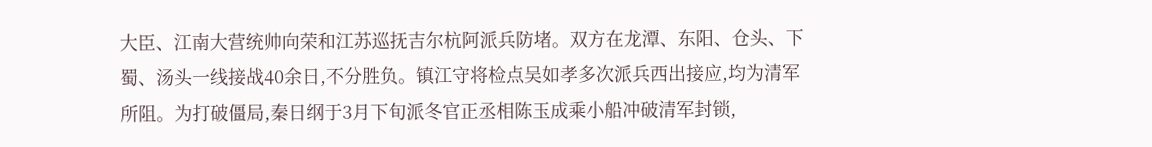大臣、江南大营统帅向荣和江苏巡抚吉尔杭阿派兵防堵。双方在龙潭、东阳、仓头、下蜀、汤头一线接战40余日,不分胜负。镇江守将检点吴如孝多次派兵西出接应,均为清军所阻。为打破僵局,秦日纲于3月下旬派冬官正丞相陈玉成乘小船冲破清军封锁,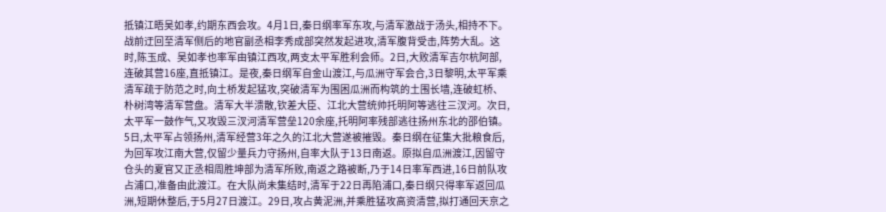抵镇江晤吴如孝,约期东西会攻。4月1日,秦日纲率军东攻,与清军激战于汤头,相持不下。战前迂回至清军侧后的地官副丞相李秀成部突然发起进攻,清军腹背受击,阵势大乱。这时,陈玉成、吴如孝也率军由镇江西攻,两支太平军胜利会师。2日,大败清军吉尔杭阿部,连破其营16座,直抵镇江。是夜,秦日纲军自金山渡江,与瓜洲守军会合,3日黎明,太平军乘清军疏于防范之时,向土桥发起猛攻,突破清军为围困瓜洲而构筑的土围长墙,连破虹桥、朴树湾等清军营盘。清军大半溃散,钦差大臣、江北大营统帅托明阿等逃往三汊河。次日,太平军一鼓作气,又攻毁三汊河清军营垒120余座,托明阿率残部逃往扬州东北的邵伯镇。5日,太平军占领扬州,清军经营3年之久的江北大营遂被摧毁。秦日纲在征集大批粮食后,为回军攻江南大营,仅留少量兵力守扬州,自率大队于13日南返。原拟自瓜洲渡江,因留守仓头的夏官又正丞相周胜坤部为清军所败,南返之路被断,乃于14日率军西进,16日前队攻占浦口,准备由此渡江。在大队尚未集结时,清军于22日再陷浦口,秦日纲只得率军返回瓜洲,短期休整后,于5月27日渡江。29日,攻占黄泥洲,并乘胜猛攻高资清营,拟打通回天京之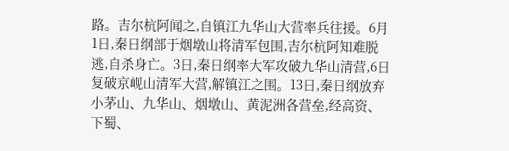路。吉尔杭阿闻之,自镇江九华山大营率兵往援。6月1日,秦日纲部于烟墩山将清军包围,吉尔杭阿知难脱逃,自杀身亡。3日,秦日纲率大军攻破九华山清营,6日复破京岘山清军大营,解镇江之围。13日,秦日纲放弃小茅山、九华山、烟墩山、黄泥洲各营垒,经高资、下蜀、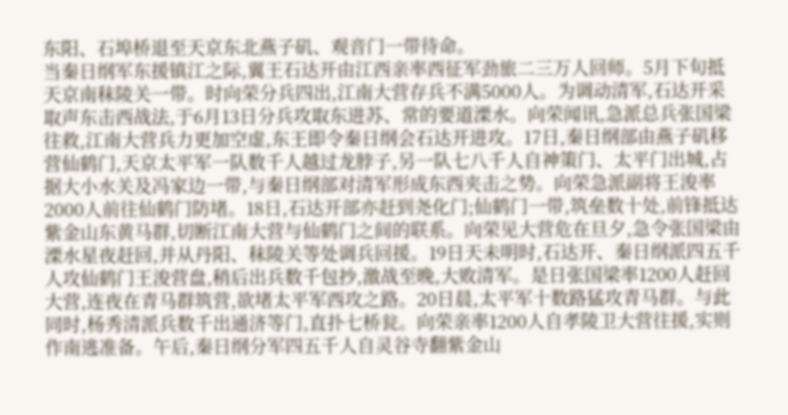东阳、石埠桥退至天京东北燕子矶、观音门一带待命。
当秦日纲军东援镇江之际,翼王石达开由江西亲率西征军劲旅二三万人回师。5月下旬抵天京南秣陵关一带。时向荣分兵四出,江南大营存兵不满5000人。为调动清军,石达开采取声东击西战法,于6月13日分兵攻取东进苏、常的要道溧水。向荣闻讯,急派总兵张国梁往救,江南大营兵力更加空虚,东王即令秦日纲会石达开进攻。17日,秦日纲部由燕子矶移营仙鹤门,天京太平军一队数千人越过龙脖子,另一队七八千人自神策门、太平门出城,占据大小水关及冯家边一带,与秦日纲部对清军形成东西夹击之势。向荣急派副将王浚率2000人前往仙鹤门防堵。18日,石达开部亦赶到尧化门;仙鹤门一带,筑垒数十处,前锋抵达紫金山东黄马群,切断江南大营与仙鹤门之间的联系。向荣见大营危在旦夕,急令张国梁由溧水星夜赶回,并从丹阳、秣陵关等处调兵回援。19日天未明时,石达开、秦日纲派四五千人攻仙鹤门王浚营盘,稍后出兵数千包抄,激战至晚,大败清军。是日张国梁率1200人赶回大营,连夜在青马群筑营,欲堵太平军西攻之路。20日晨,太平军十数路猛攻青马群。与此同时,杨秀清派兵数千出通济等门,直扑七桥瓮。向荣亲率1200人自孝陵卫大营往援,实则作南逃准备。午后,秦日纲分军四五千人自灵谷寺翻紫金山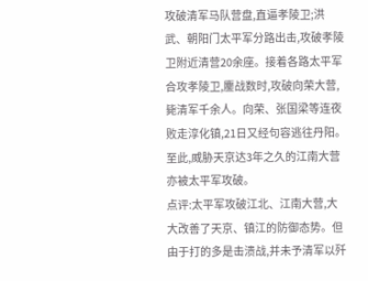攻破清军马队营盘,直逼孝陵卫;洪武、朝阳门太平军分路出击,攻破孝陵卫附近清营20余座。接着各路太平军合攻孝陵卫,鏖战数时,攻破向荣大营,毙清军千余人。向荣、张国梁等连夜败走淳化镇,21日又经句容逃往丹阳。至此,威胁天京达3年之久的江南大营亦被太平军攻破。
点评:太平军攻破江北、江南大营,大大改善了天京、镇江的防御态势。但由于打的多是击溃战,并未予清军以歼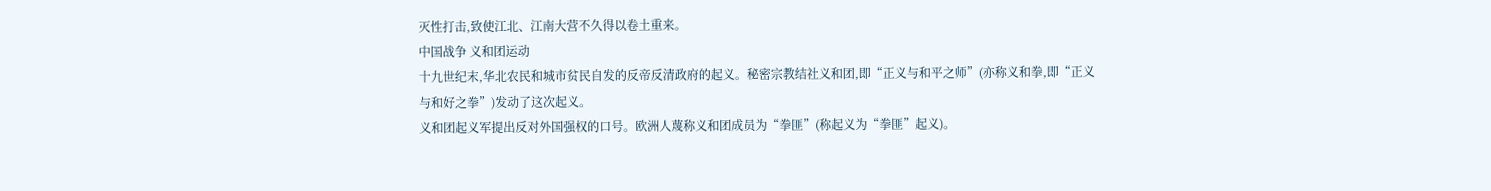灭性打击,致使江北、江南大营不久得以卷土重来。
中国战争 义和团运动
十九世纪末,华北农民和城市贫民自发的反帝反清政府的起义。秘密宗教结社义和团,即“正义与和平之师”(亦称义和拳,即“正义与和好之拳”)发动了这次起义。
义和团起义军提出反对外国强权的口号。欧洲人蔑称义和团成员为“拳匪”(称起义为“拳匪”起义)。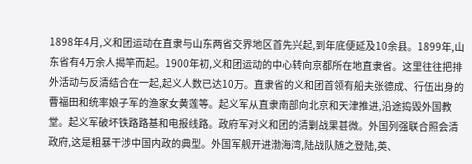1898年4月,义和团运动在直隶与山东两省交界地区首先兴起,到年底便延及10余县。1899年,山东省有4万余人揭竿而起。1900年初,义和团运动的中心转向京都所在地直隶省。这里往往把排外活动与反清结合在一起,起义人数已达10万。直隶省的义和团首领有船夫张德成、行伍出身的曹福田和统率娘子军的渔家女黄莲等。起义军从直隶南部向北京和天津推进,沿途捣毁外国教堂。起义军破坏铁路路基和电报线路。政府军对义和团的清剿战果甚微。外国列强联合照会清政府,这是粗暴干涉中国内政的典型。外国军舰开进渤海湾,陆战队随之登陆,英、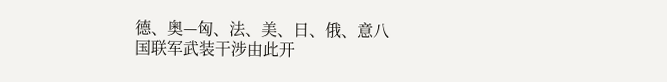德、奥—匈、法、美、日、俄、意八国联军武装干涉由此开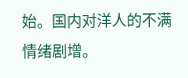始。国内对洋人的不满情绪剧增。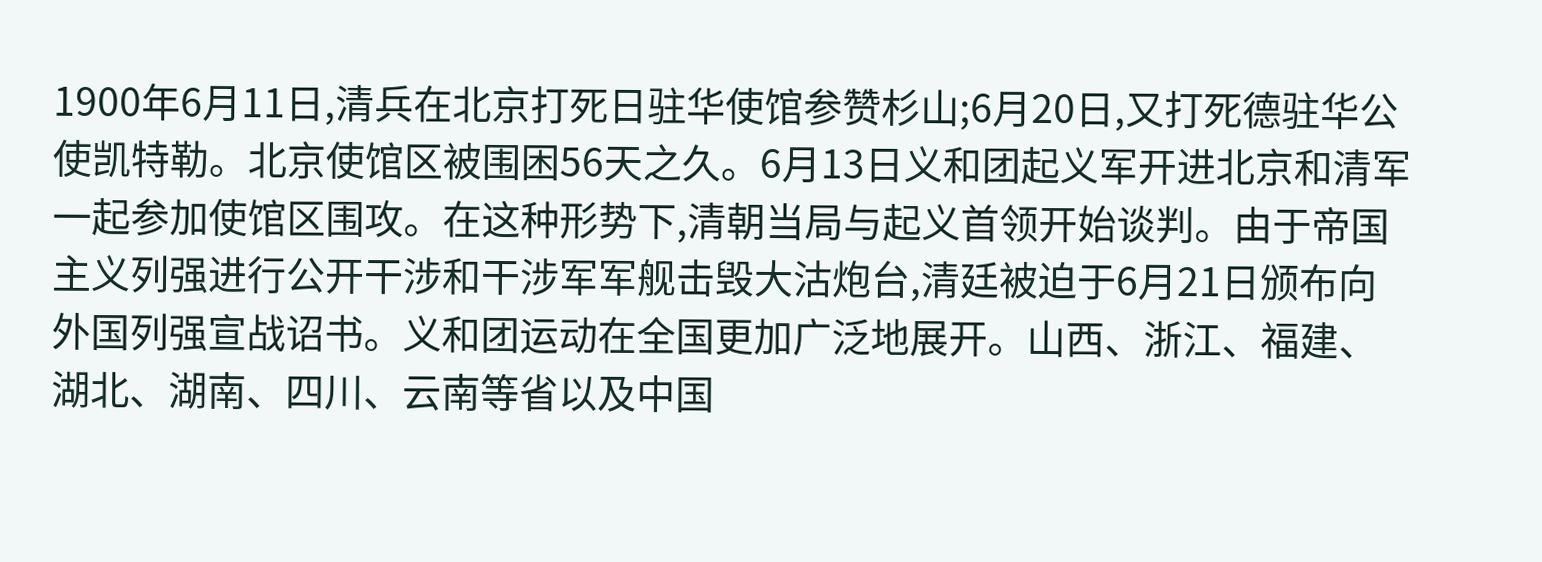1900年6月11日,清兵在北京打死日驻华使馆参赞杉山;6月20日,又打死德驻华公使凯特勒。北京使馆区被围困56天之久。6月13日义和团起义军开进北京和清军一起参加使馆区围攻。在这种形势下,清朝当局与起义首领开始谈判。由于帝国主义列强进行公开干涉和干涉军军舰击毁大沽炮台,清廷被迫于6月21日颁布向外国列强宣战诏书。义和团运动在全国更加广泛地展开。山西、浙江、福建、湖北、湖南、四川、云南等省以及中国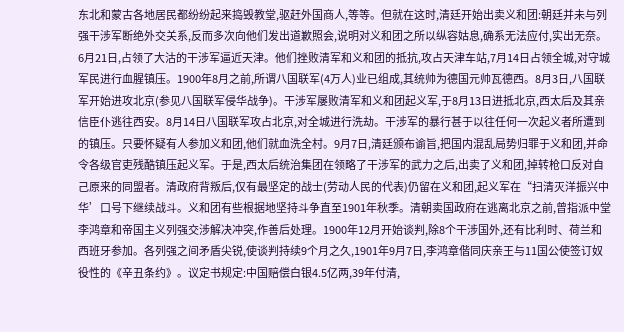东北和蒙古各地居民都纷纷起来捣毁教堂,驱赶外国商人,等等。但就在这时,清廷开始出卖义和团:朝廷并未与列强干涉军断绝外交关系,反而多次向他们发出道歉照会,说明对义和团之所以纵容姑息,确系无法应付,实出无奈。
6月21日,占领了大沽的干涉军逼近天津。他们挫败清军和义和团的抵抗,攻占天津车站,7月14日占领全城,对守城军民进行血腥镇压。1900年8月之前,所谓八国联军(4万人)业已组成,其统帅为德国元帅瓦德西。8月3日,八国联军开始进攻北京(参见八国联军侵华战争)。干涉军屡败清军和义和团起义军,于8月13日进抵北京,西太后及其亲信臣仆逃往西安。8月14日八国联军攻占北京,对全城进行洗劫。干涉军的暴行甚于以往任何一次起义者所遭到的镇压。只要怀疑有人参加义和团,他们就血洗全村。9月7日,清廷颁布谕旨,把国内混乱局势归罪于义和团,并命令各级官吏残酷镇压起义军。于是,西太后统治集团在领略了干涉军的武力之后,出卖了义和团,掉转枪口反对自己原来的同盟者。清政府背叛后,仅有最坚定的战士(劳动人民的代表)仍留在义和团,起义军在“扫清灭洋振兴中华’口号下继续战斗。义和团有些根据地坚持斗争直至1901年秋季。清朝卖国政府在逃离北京之前,曾指派中堂李鸿章和帝国主义列强交涉解决冲突,作善后处理。1900年12月开始谈判,除8个干涉国外,还有比利时、荷兰和西班牙参加。各列强之间矛盾尖锐,使谈判持续9个月之久,1901年9月7日,李鸿章偕同庆亲王与11国公使签订奴役性的《辛丑条约》。议定书规定:中国赔偿白银4.5亿两,39年付清,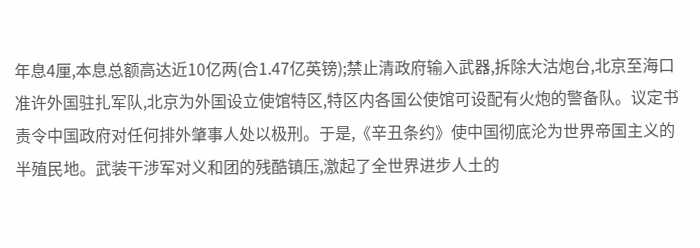年息4厘,本息总额高达近10亿两(合1.47亿英镑);禁止清政府输入武器,拆除大沽炮台,北京至海口准许外国驻扎军队,北京为外国设立使馆特区,特区内各国公使馆可设配有火炮的警备队。议定书责令中国政府对任何排外肇事人处以极刑。于是,《辛丑条约》使中国彻底沦为世界帝国主义的半殖民地。武装干涉军对义和团的残酷镇压,激起了全世界进步人土的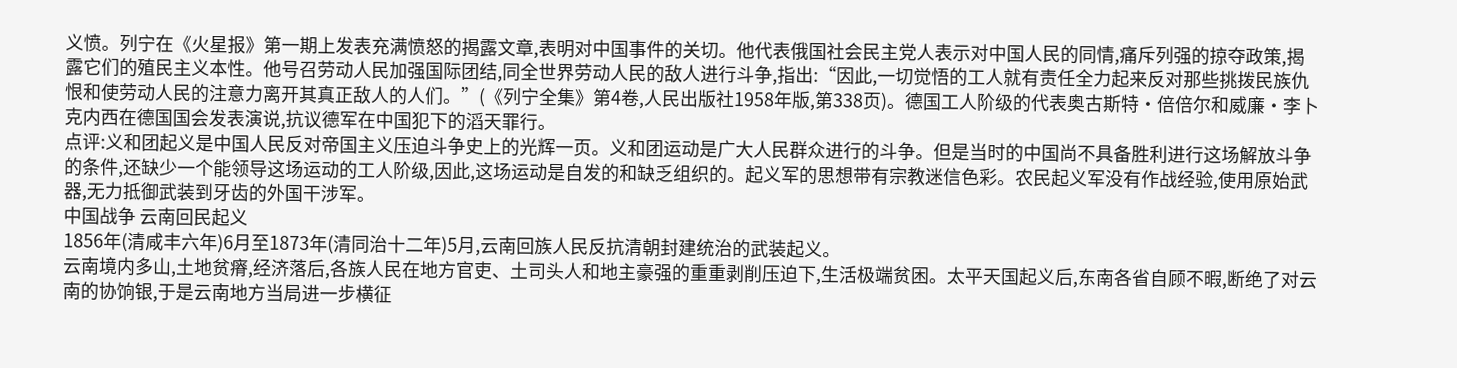义愤。列宁在《火星报》第一期上发表充满愤怒的揭露文章,表明对中国事件的关切。他代表俄国社会民主党人表示对中国人民的同情,痛斥列强的掠夺政策,揭露它们的殖民主义本性。他号召劳动人民加强国际团结,同全世界劳动人民的敌人进行斗争,指出:“因此,一切觉悟的工人就有责任全力起来反对那些挑拨民族仇恨和使劳动人民的注意力离开其真正敌人的人们。”(《列宁全集》第4卷,人民出版社1958年版,第338页)。德国工人阶级的代表奥古斯特·倍倍尔和威廉·李卜克内西在德国国会发表演说,抗议德军在中国犯下的滔天罪行。
点评:义和团起义是中国人民反对帝国主义压迫斗争史上的光辉一页。义和团运动是广大人民群众进行的斗争。但是当时的中国尚不具备胜利进行这场解放斗争的条件,还缺少一个能领导这场运动的工人阶级,因此,这场运动是自发的和缺乏组织的。起义军的思想带有宗教迷信色彩。农民起义军没有作战经验,使用原始武器,无力抵御武装到牙齿的外国干涉军。
中国战争 云南回民起义
1856年(清咸丰六年)6月至1873年(清同治十二年)5月,云南回族人民反抗清朝封建统治的武装起义。
云南境内多山,土地贫瘠,经济落后,各族人民在地方官吏、土司头人和地主豪强的重重剥削压迫下,生活极端贫困。太平天国起义后,东南各省自顾不暇,断绝了对云南的协饷银,于是云南地方当局进一步横征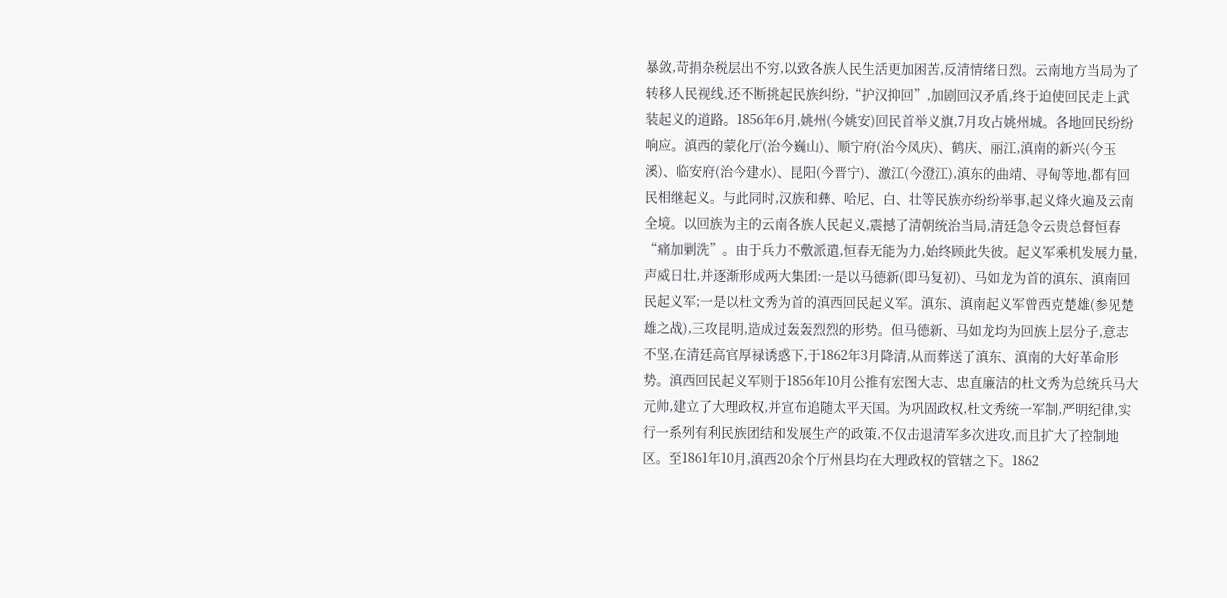暴敛,苛捐杂税层出不穷,以致各族人民生活更加困苦,反清情绪日烈。云南地方当局为了转移人民视线,还不断挑起民族纠纷,“护汉抑回”,加剧回汉矛盾,终于迫使回民走上武装起义的道路。1856年6月,姚州(今姚安)回民首举义旗,7月攻占姚州城。各地回民纷纷响应。滇西的蒙化厅(治今巍山)、顺宁府(治今凤庆)、鹤庆、丽江,滇南的新兴(今玉溪)、临安府(治今建水)、昆阳(今晋宁)、激江(今澄江),滇东的曲靖、寻甸等地,都有回民相继起义。与此同时,汉族和彝、哈尼、白、壮等民族亦纷纷举事,起义烽火遍及云南全境。以回族为主的云南各族人民起义,震撼了清朝统治当局,清廷急令云贵总督恒春“痛加剿洗”。由于兵力不敷派遣,恒春无能为力,始终顾此失彼。起义军乘机发展力量,声威日壮,并逐渐形成两大集团:一是以马德新(即马复初)、马如龙为首的滇东、滇南回民起义军;一是以杜文秀为首的滇西回民起义军。滇东、滇南起义军曾西克楚雄(参见楚雄之战),三攻昆明,造成过轰轰烈烈的形势。但马德新、马如龙均为回族上层分子,意志不坚,在清廷高官厚禄诱惑下,于1862年3月降清,从而葬送了滇东、滇南的大好革命形势。滇西回民起义军则于1856年10月公推有宏图大志、忠直廉洁的杜文秀为总统兵马大元帅,建立了大理政权,并宣布追随太平天国。为巩固政权,杜文秀统一军制,严明纪律,实行一系列有利民族团结和发展生产的政策,不仅击退清军多次进攻,而且扩大了控制地区。至1861年10月,滇西20余个厅州县均在大理政权的管辖之下。1862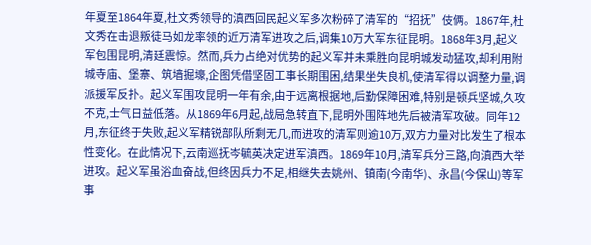年夏至1864年夏,杜文秀领导的滇西回民起义军多次粉碎了清军的“招抚”伎俩。1867年,杜文秀在击退叛徒马如龙率领的近万清军进攻之后,调集10万大军东征昆明。1868年3月,起义军包围昆明,清廷震惊。然而,兵力占绝对优势的起义军并未乘胜向昆明城发动猛攻,却利用附城寺庙、堡寨、筑墙掘壕,企图凭借坚固工事长期围困,结果坐失良机,使清军得以调整力量,调派援军反扑。起义军围攻昆明一年有余,由于远离根据地,后勤保障困难,特别是顿兵坚城,久攻不克,士气日益低落。从1869年6月起,战局急转直下,昆明外围阵地先后被清军攻破。同年12月,东征终于失败,起义军精锐部队所剩无几,而进攻的清军则逾10万,双方力量对比发生了根本性变化。在此情况下,云南巡抚岑毓英决定进军滇西。1869年10月,清军兵分三路,向滇西大举进攻。起义军虽浴血奋战,但终因兵力不足,相继失去姚州、镇南(今南华)、永昌(今保山)等军事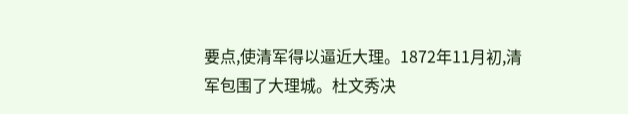要点,使清军得以逼近大理。1872年11月初,清军包围了大理城。杜文秀决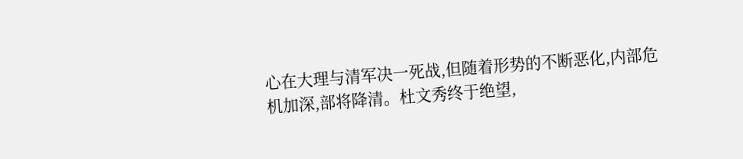心在大理与清军决一死战,但随着形势的不断恶化,内部危机加深,部将降清。杜文秀终于绝望,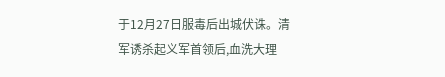于12月27日服毒后出城伏诛。清军诱杀起义军首领后,血洗大理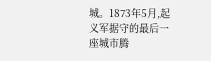城。1873年5月,起义军据守的最后一座城市腾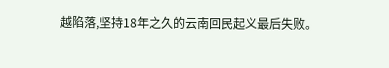越陷落,坚持18年之久的云南回民起义最后失败。